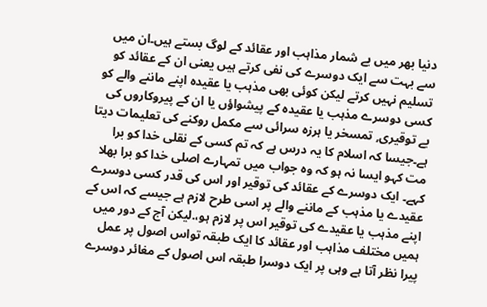دنیا بھر میں بے شمار مذاہب اور عقائد کے لوگ بستے ہیں۔ان میں سے بہت سے ایک دوسرے کی نفی کرتے ہیں یعنی ان کے عقائد کو تسلیم نہیں کرتے لیکن کوئی بھی مذہب یا عقیدہ اپنے ماننے والے کو کسی دوسرے مذہب یا عقیدہ کے پیشواؤں یا ان کے پیروکاروں کی بے توقیری, تمسخر یا ہرزہ سرائی سے مکمل روکنے کی تعلیمات دیتا ہے۔جیسا کہ اسلام کا یہ درس ہے کہ تم کسی کے نقلی خدا کو برا مت کہو ایسا نہ ہو کہ وہ جواب میں تمہارے اصلی خدا کو برا بھلا کہے۔ ایک دوسرے کے عقائد کی توقیر اور اس کی قدر کسی دوسرے عقیدے یا مذہب کے ماننے والے پر اسی طرح لازم ہے جیسے کہ اس کے اپنے مذہب یا عقیدے کی توقیر اس پر لازم ہو،.لیکن آج کے دور میں ہمیں مختلف مذاہب اور عقائد کا ایک طبقہ تواس اصول پر عمل پیرا نظر آتا ہے وہی پر ایک دوسرا طبقہ اس اصول کے مغائر دوسرے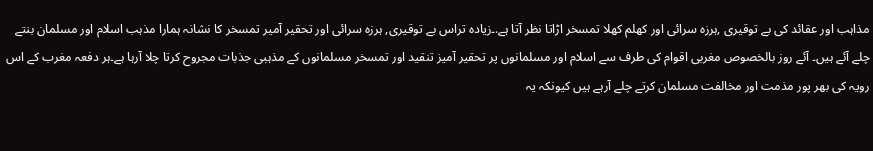مذاہب اور عقائد کی بے توقیری ,ہرزہ سرائی اور کھلم کھلا تمسخر اڑاتا نظر آتا ہے.۔زیادہ تراس بے توقیری, ہرزہ سرائی اور تحقیر آمیر تمسخر کا نشانہ ہمارا مذہب اسلام اور مسلمان بنتے چلے آئے ہیں۔ آئے روز بالخصوص مغربی اقوام کی طرف سے اسلام اور مسلمانوں پر تحقیر آمیز تنقید اور تمسخر مسلمانوں کے مذہبی جذبات مجروح کرتا چلا آرہا ہے۔ہر دفعہ مغرب کے اس رویہ کی بھر پور مذمت اور مخالفت مسلمان کرتے چلے آرہے ہیں کیونکہ یہ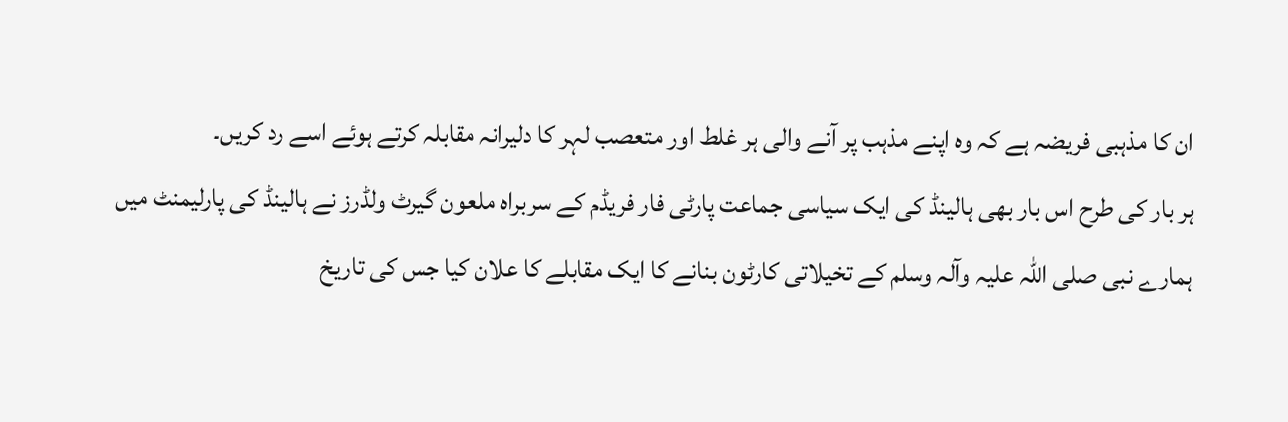ان کا مذہبی فریضہ ہے کہ وہ اپنے مذہب پر آنے والی ہر غلط اور متعصب لہر کا دلیرانہ مقابلہ کرتے ہوئے اسے رد کریں۔
ہر بار کی طرح اس بار بھی ہالینڈ کی ایک سیاسی جماعت پارٹی فار فریڈم کے سربراہ ملعون گیرٹ ولڈرز نے ہالینڈ کی پارلیمنٹ میں ہمارے نبی صلی اللہ علیہ وآلہ وسلم کے تخیلاتی کارٹون بنانے کا ایک مقابلے کا علان کیا جس کی تاریخ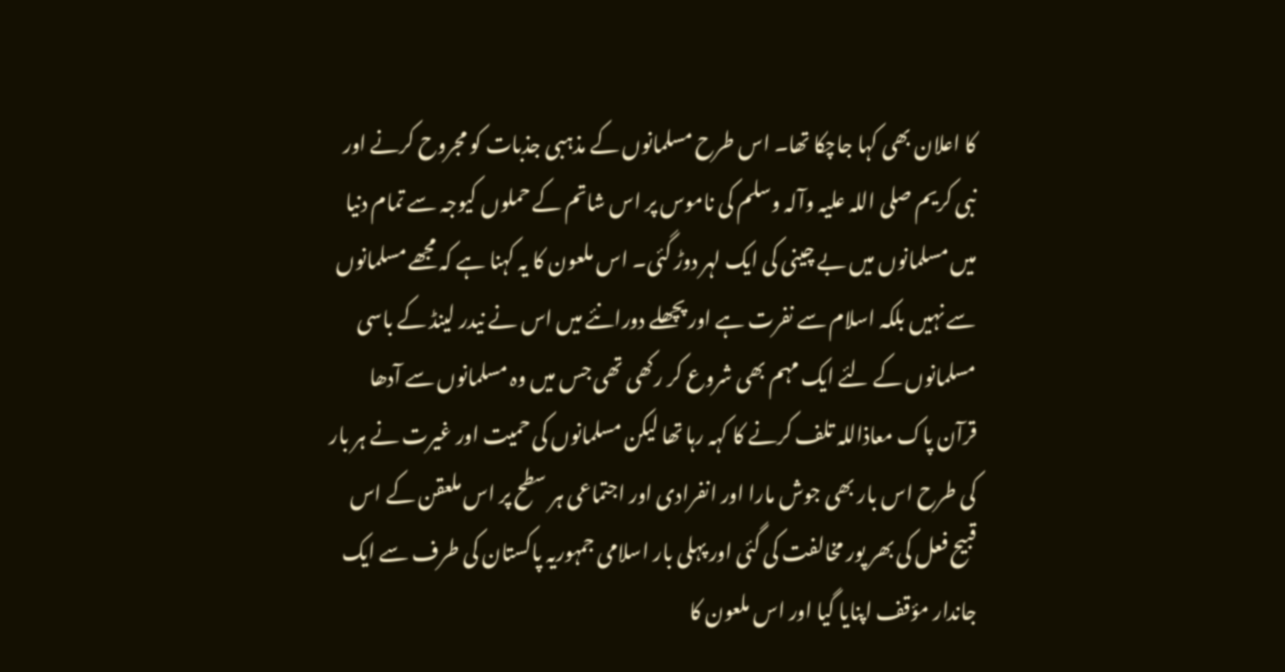کا اعلان بھی کہا جاچکا تھا۔ اس طرح مسلمانوں کے مذہبی جذبات کو مجروح کرنے اور نبی کریم صلی اللہ علیہ وآلہ وسلم کی ناموس پر اس شاتم کے حملوں کیوجہ سے تمام دنیا میں مسلمانوں میں بے چینی کی ایک لہر دوڑ گئی۔ اس ملعون کا یہ کہنا ہے کہ مجھے مسلمانوں سے نہیں بلکہ اسلام سے نفرت ہے اور پچھلے دورانئے میں اس نے نیدر لینڈ کے باسی مسلمانوں کے لئے ایک مہم بھی شروع کر رکھی تھی جس میں وہ مسلمانوں سے آدھا قرآن پاک معاذاللہ تلف کرنے کا کہہ رہا تھا لیکن مسلمانوں کی حمیت اور غیرت نے ہر بار کی طرح اس بار بھی جوش مارا اور انفرادی اور اجتماعی ہر سطح پر اس ملعقن کے اس قبیح فعل کی بھر پور مخالفت کی گئی اور پہلی بار اسلامی جمہوریہ پاکستان کی طرف سے ایک جاندار مؤقف اپنایا گیا اور اس ملعون کا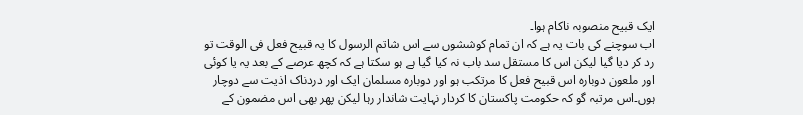ایک قبیح منصوبہ ناکام ہوا۔
اب سوچنے کی بات یہ ہے کہ ان تمام کوششوں سے اس شاتم الرسول کا یہ قبیح فعل فی الوقت تو رد کر دیا گیا لیکن اس کا مستقل سد باب نہ کیا گیا ہے ہو سکتا ہے کہ کچھ عرصے کے بعد یہ یا کوئی اور ملعون دوبارہ اس قبیح فعل کا مرتکب ہو اور دوبارہ مسلمان ایک اور دردناک اذیت سے دوچار ہوں۔اس مرتبہ گو کہ حکومت پاکستان کا کردار نہایت شاندار رہا لیکن پھر بھی اس مضمون کے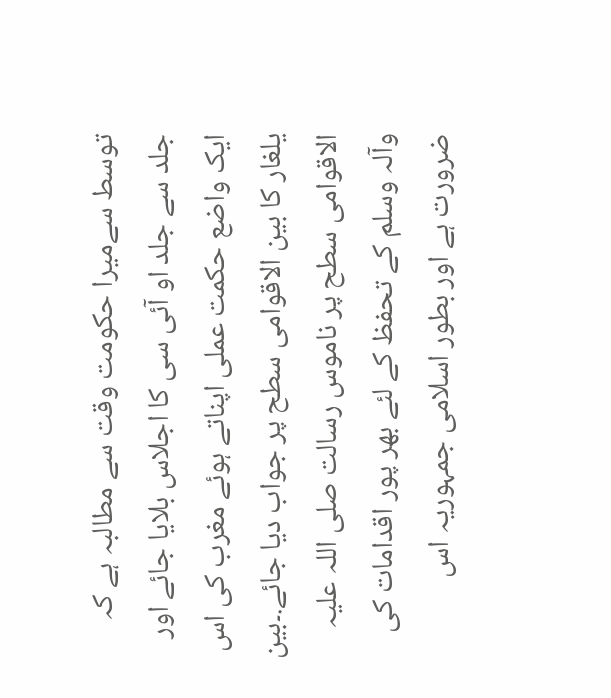توسط سےمیرا حکومت وقت سے مطالبہ ہے کہ جلد سے جلد او آئی سی کا اجلاس بلایا جائے اور ایک واضع حکمت عملی اپناتے ہوئے مغرب کی اس یلغار کا بین الاقوامی سطح پر جواب دیا جائے.۔بین الاقوامی سطح پر ناموس رسالت صلی اللہ علیہ وآلہ وسلم کے تحفظ کے لئے بھر پور اقدامات کی ضرورت ہے اور بطور اسلامی جمہوریہ اس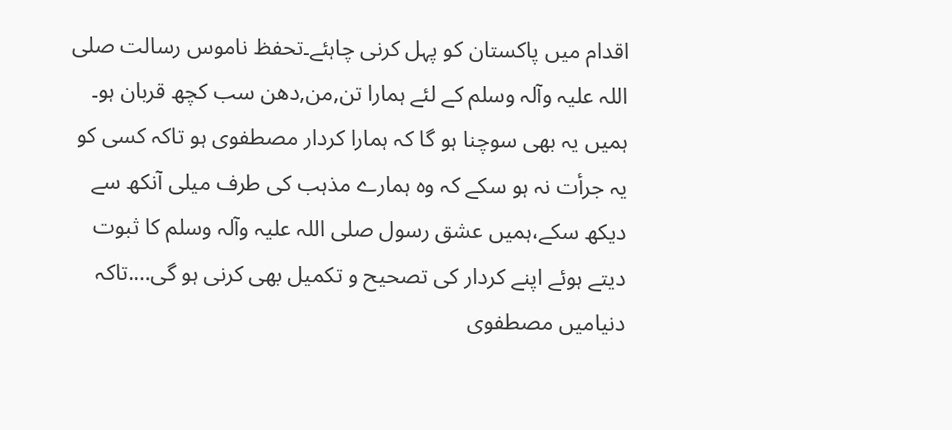اقدام میں پاکستان کو پہل کرنی چاہئے۔تحفظ ناموس رسالت صلی اللہ علیہ وآلہ وسلم کے لئے ہمارا تن,من,دھن سب کچھ قربان ہو۔
ہمیں یہ بھی سوچنا ہو گا کہ ہمارا کردار مصطفوی ہو تاکہ کسی کو یہ جرأت نہ ہو سکے کہ وہ ہمارے مذہب کی طرف میلی آنکھ سے دیکھ سکے،ہمیں عشق رسول صلی اللہ علیہ وآلہ وسلم کا ثبوت دیتے ہوئے اپنے کردار کی تصحیح و تکمیل بھی کرنی ہو گی….تاکہ دنیامیں مصطفوی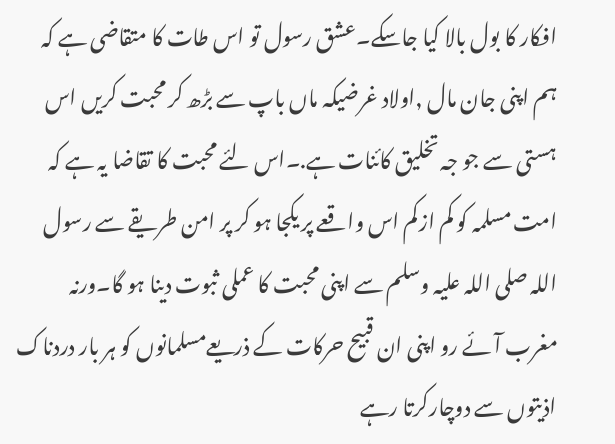افکار کا بول بالا کیا جاسکے۔عشق رسول تو اس طات کا متقاضی ہے کہ ہم اپنی جان مال ,اولاد غرضیکہ ماں باپ سے بڑھ کر محبت کریں اس ہستی سے جو جہ تخلیق کائنات ہے.۔اس لئے محبت کا تقاضا یہ ہے کہ امت مسلمہ کو کم ازکم اس واقعے پر یکجا ہو کر پر امن طریقے سے رسول اللہ صلی اللہ علیہ وسلم سے اپنی محبت کا عملی ثبوت دینا ہو گا۔ورنہ مغرب آئے رو اپنی ان قبیح حرکات کے ذریعےمسلمانوں کو ہر بار دردناک اذیتوں سے دوچارکرتا رہے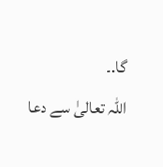گا.۔
اللہ تعالیٰ سے دعا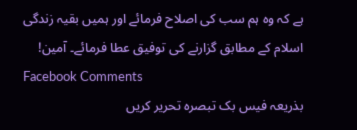ہے کہ وہ ہم سب کی اصلاح فرمائے اور ہمیں بقیہ زندگی اسلام کے مطابق گزارنے کی توفیق عطا فرمائے۔ آمین!
Facebook Comments
بذریعہ فیس بک تبصرہ تحریر کریں